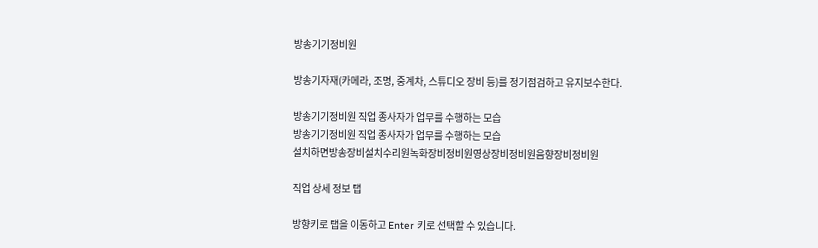방송기기정비원

방송기자재(카메라, 조명, 중계차, 스튜디오 장비 등)를 정기점검하고 유지보수한다.

방송기기정비원 직업 종사자가 업무를 수행하는 모습
방송기기정비원 직업 종사자가 업무를 수행하는 모습
설치하면방송장비설치수리원녹화장비정비원영상장비정비원음향장비정비원

직업 상세 정보 탭

방향키로 탭을 이동하고 Enter 키로 선택할 수 있습니다.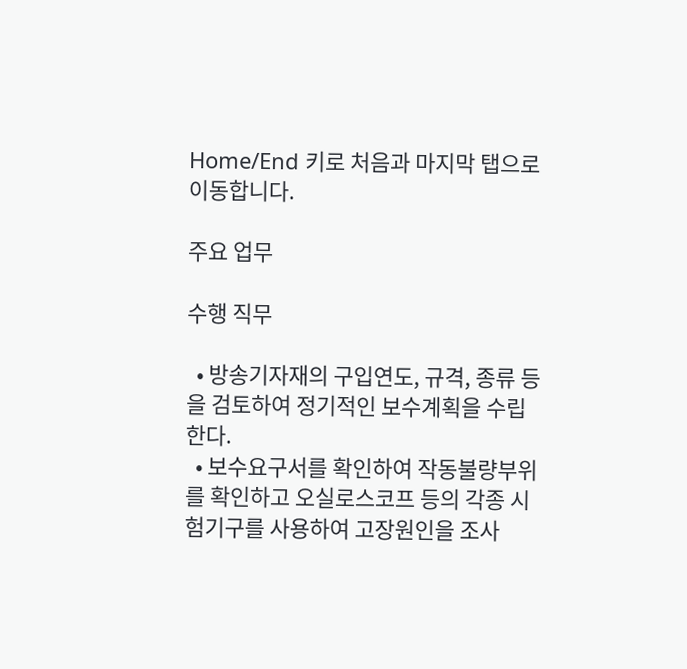Home/End 키로 처음과 마지막 탭으로 이동합니다.

주요 업무

수행 직무

  • 방송기자재의 구입연도, 규격, 종류 등을 검토하여 정기적인 보수계획을 수립한다.
  • 보수요구서를 확인하여 작동불량부위를 확인하고 오실로스코프 등의 각종 시험기구를 사용하여 고장원인을 조사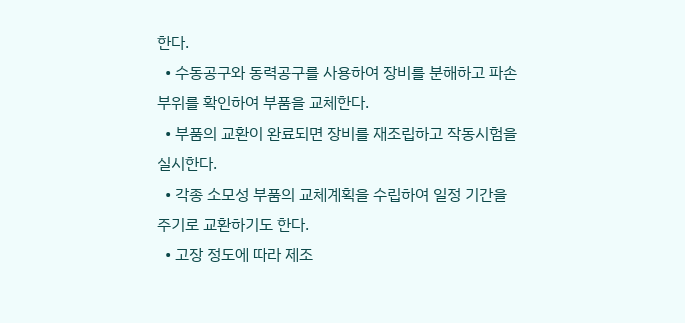한다.
  • 수동공구와 동력공구를 사용하여 장비를 분해하고 파손부위를 확인하여 부품을 교체한다.
  • 부품의 교환이 완료되면 장비를 재조립하고 작동시험을 실시한다.
  • 각종 소모성 부품의 교체계획을 수립하여 일정 기간을 주기로 교환하기도 한다.
  • 고장 정도에 따라 제조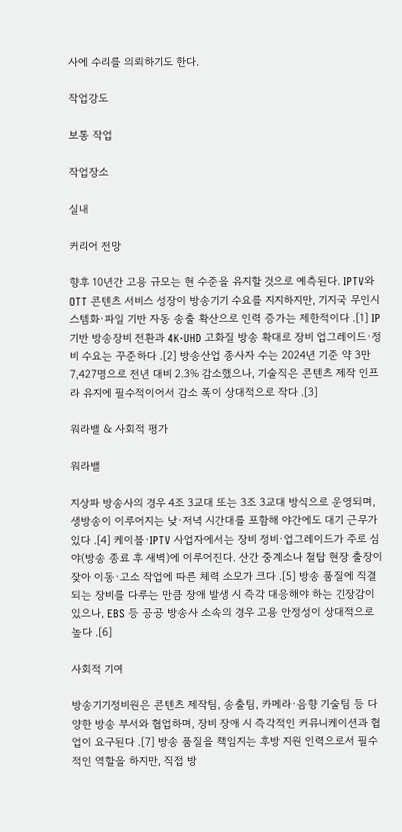사에 수리를 의뢰하기도 한다.

작업강도

보통 작업

작업장소

실내

커리어 전망

향후 10년간 고용 규모는 현 수준을 유지할 것으로 예측된다. IPTV와 OTT 콘텐츠 서비스 성장이 방송기기 수요를 지지하지만, 기지국 무인시스템화·파일 기반 자동 송출 확산으로 인력 증가는 제한적이다 .[1] IP 기반 방송장비 전환과 4K·UHD 고화질 방송 확대로 장비 업그레이드·정비 수요는 꾸준하다 .[2] 방송산업 종사자 수는 2024년 기준 약 3만 7,427명으로 전년 대비 2.3% 감소했으나, 기술직은 콘텐츠 제작 인프라 유지에 필수적이어서 감소 폭이 상대적으로 작다 .[3]

워라밸 & 사회적 평가

워라밸

지상파 방송사의 경우 4조 3교대 또는 3조 3교대 방식으로 운영되며, 생방송이 이루어지는 낮·저녁 시간대를 포함해 야간에도 대기 근무가 있다 .[4] 케이블·IPTV 사업자에서는 장비 정비·업그레이드가 주로 심야(방송 종료 후 새벽)에 이루어진다. 산간 중계소나 철탑 현장 출장이 잦아 이동·고소 작업에 따른 체력 소모가 크다 .[5] 방송 품질에 직결되는 장비를 다루는 만큼 장애 발생 시 즉각 대응해야 하는 긴장감이 있으나, EBS 등 공공 방송사 소속의 경우 고용 안정성이 상대적으로 높다 .[6]

사회적 기여

방송기기정비원은 콘텐츠 제작팀, 송출팀, 카메라·음향 기술팀 등 다양한 방송 부서와 협업하며, 장비 장애 시 즉각적인 커뮤니케이션과 협업이 요구된다 .[7] 방송 품질을 책임지는 후방 지원 인력으로서 필수적인 역할을 하지만, 직접 방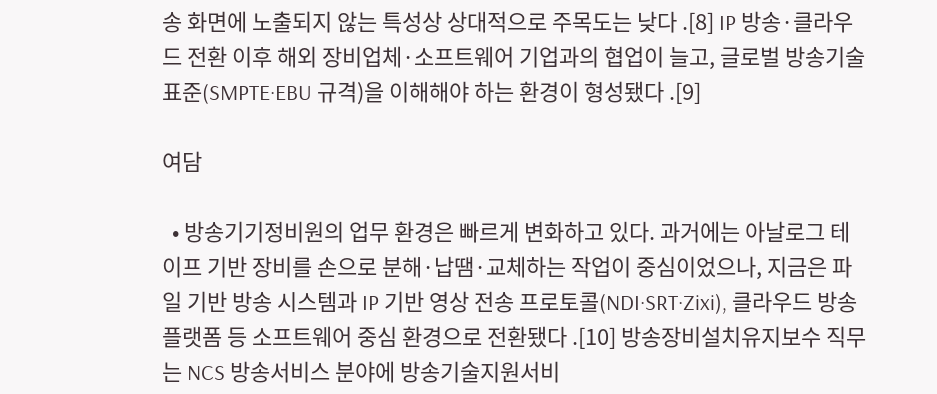송 화면에 노출되지 않는 특성상 상대적으로 주목도는 낮다 .[8] IP 방송·클라우드 전환 이후 해외 장비업체·소프트웨어 기업과의 협업이 늘고, 글로벌 방송기술 표준(SMPTE·EBU 규격)을 이해해야 하는 환경이 형성됐다 .[9]

여담

  • 방송기기정비원의 업무 환경은 빠르게 변화하고 있다. 과거에는 아날로그 테이프 기반 장비를 손으로 분해·납땜·교체하는 작업이 중심이었으나, 지금은 파일 기반 방송 시스템과 IP 기반 영상 전송 프로토콜(NDI·SRT·Zixi), 클라우드 방송 플랫폼 등 소프트웨어 중심 환경으로 전환됐다 .[10] 방송장비설치유지보수 직무는 NCS 방송서비스 분야에 방송기술지원서비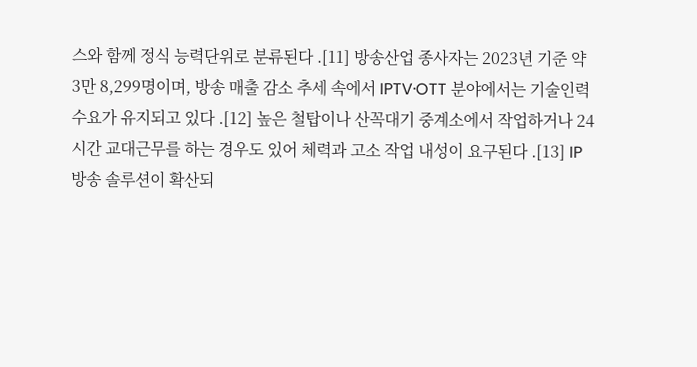스와 함께 정식 능력단위로 분류된다 .[11] 방송산업 종사자는 2023년 기준 약 3만 8,299명이며, 방송 매출 감소 추세 속에서 IPTV·OTT 분야에서는 기술인력 수요가 유지되고 있다 .[12] 높은 철탑이나 산꼭대기 중계소에서 작업하거나 24시간 교대근무를 하는 경우도 있어 체력과 고소 작업 내성이 요구된다 .[13] IP 방송 솔루션이 확산되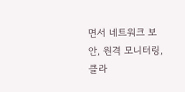면서 네트워크 보안, 원격 모니터링, 클라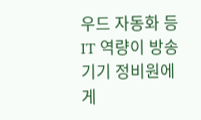우드 자동화 등 IT 역량이 방송기기 정비원에게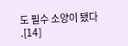도 필수 소양이 됐다 .[14]